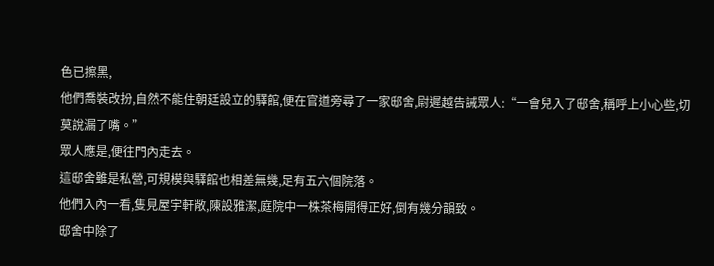色已擦黑,
他們喬裝改扮,自然不能住朝廷設立的驛館,便在官道旁尋了一家邸舍,尉遲越告誡眾人:“一會兒入了邸舍,稱呼上小心些,切莫說漏了嘴。”
眾人應是,便往門內走去。
這邸舍雖是私營,可規模與驛館也相差無幾,足有五六個院落。
他們入內一看,隻見屋宇軒敞,陳設雅潔,庭院中一株茶梅開得正好,倒有幾分韻致。
邸舍中除了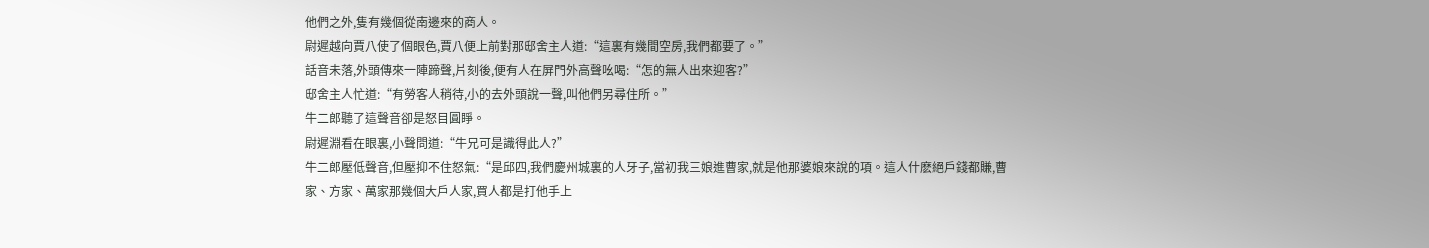他們之外,隻有幾個從南邊來的商人。
尉遲越向賈八使了個眼色,賈八便上前對那邸舍主人道:“這裏有幾間空房,我們都要了。”
話音未落,外頭傳來一陣蹄聲,片刻後,便有人在屏門外高聲吆喝:“怎的無人出來迎客?”
邸舍主人忙道:“有勞客人稍待,小的去外頭說一聲,叫他們另尋住所。”
牛二郎聽了這聲音卻是怒目圓睜。
尉遲淵看在眼裏,小聲問道:“牛兄可是識得此人?”
牛二郎壓低聲音,但壓抑不住怒氣:“是邱四,我們慶州城裏的人牙子,當初我三娘進曹家,就是他那婆娘來說的項。這人什麽絕戶錢都賺,曹家、方家、萬家那幾個大戶人家,買人都是打他手上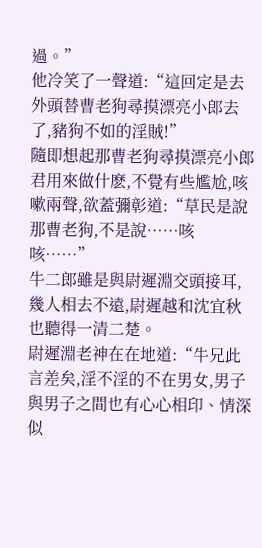過。”
他冷笑了一聲道:“這回定是去外頭替曹老狗尋摸漂亮小郎去了,豬狗不如的淫賊!”
隨即想起那曹老狗尋摸漂亮小郎君用來做什麽,不覺有些尷尬,咳嗽兩聲,欲蓋彌彰道:“草民是說那曹老狗,不是說……咳咳……”
牛二郎雖是與尉遲淵交頭接耳,幾人相去不遠,尉遲越和沈宜秋也聽得一清二楚。
尉遲淵老神在在地道:“牛兄此言差矣,淫不淫的不在男女,男子與男子之間也有心心相印、情深似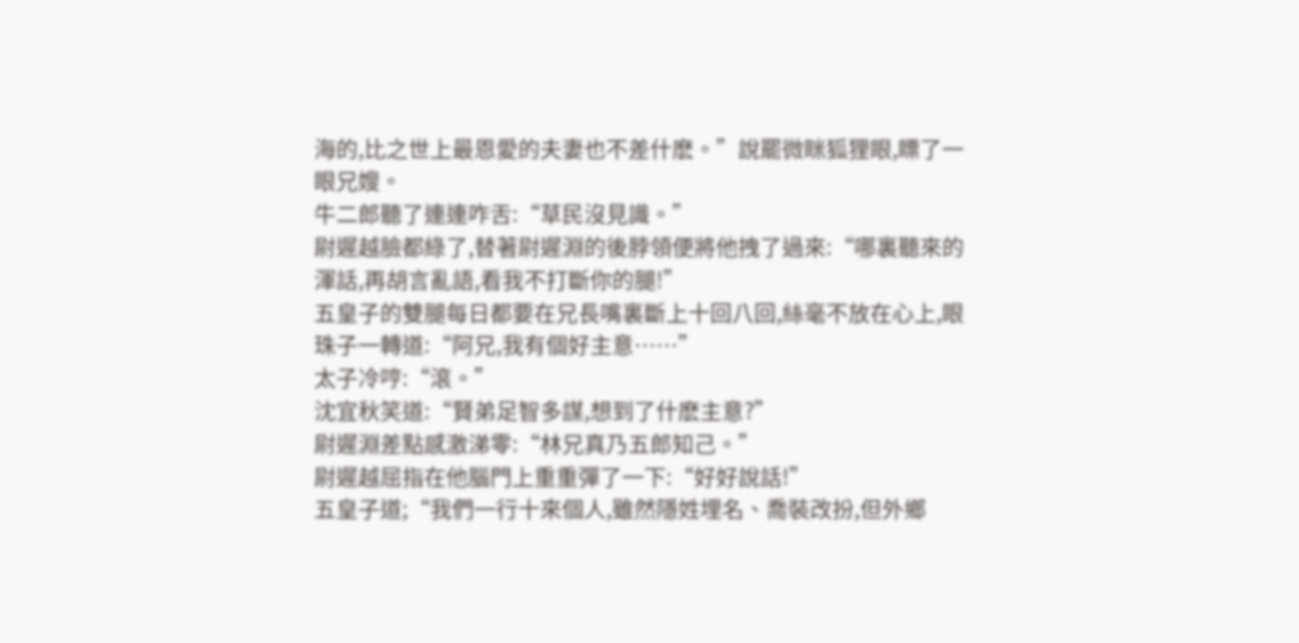海的,比之世上最恩愛的夫妻也不差什麽。”說罷微眯狐狸眼,瞟了一眼兄嫂。
牛二郎聽了連連咋舌:“草民沒見識。”
尉遲越臉都綠了,替著尉遲淵的後脖領便將他拽了過來:“哪裏聽來的渾話,再胡言亂語,看我不打斷你的腿!”
五皇子的雙腿每日都要在兄長嘴裏斷上十回八回,絲毫不放在心上,眼珠子一轉道:“阿兄,我有個好主意……”
太子冷哼:“滾。”
沈宜秋笑道:“賢弟足智多謀,想到了什麽主意?”
尉遲淵差點感激涕零:“林兄真乃五郎知己。”
尉遲越屈指在他腦門上重重彈了一下:“好好說話!”
五皇子道;“我們一行十來個人,雖然隱姓埋名、喬裝改扮,但外鄉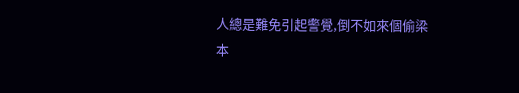人總是難免引起警覺,倒不如來個偷梁
本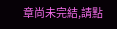章尚未完結,請點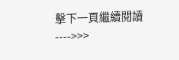擊下一頁繼續閱讀---->>>